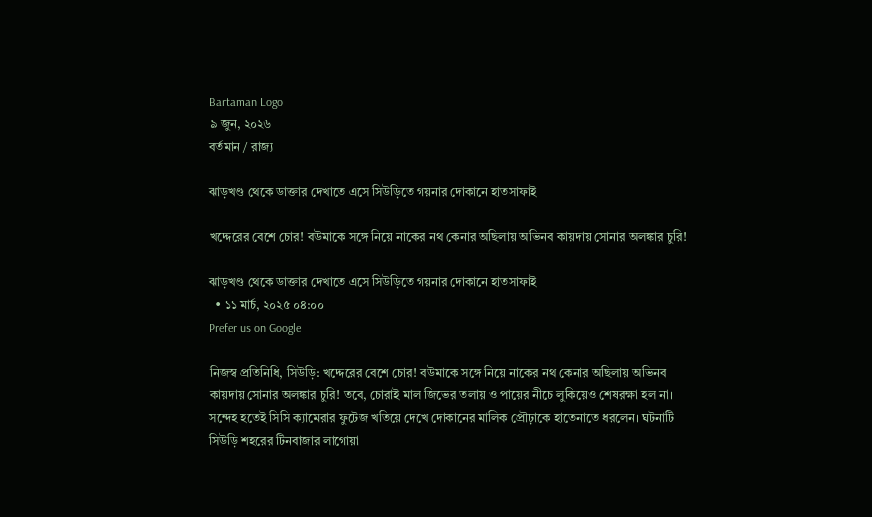Bartaman Logo
৯ জুন, ২০২৬
বর্তমান / রাজ্য

ঝাড়খণ্ড থেকে ডাক্তার দেখাতে এসে সিউড়িতে গয়নার দোকানে হাতসাফাই

খদ্দেরের বেশে চোর! বউমাকে সঙ্গে নিয়ে নাকের নথ কেনার অছিলায় অভিনব কায়দায় সোনার অলঙ্কার চুরি!

ঝাড়খণ্ড থেকে ডাক্তার দেখাতে এসে সিউড়িতে গয়নার দোকানে হাতসাফাই
  • ১১ মার্চ, ২০২৫ ০৪:০০
Prefer us on Google

নিজস্ব প্রতিনিধি, সিউড়ি: খদ্দেরের বেশে চোর! বউমাকে সঙ্গে নিয়ে নাকের নথ কেনার অছিলায় অভিনব কায়দায় সোনার অলঙ্কার চুরি! তবে, চোরাই মাল জিভের তলায় ও পায়ের নীচে লুকিয়েও শেষরক্ষা হল না। সন্দেহ হতেই সিসি ক্যামেরার ফুটেজ খতিয়ে দেখে দোকানের মালিক প্রৌঢ়াকে হাতেনাতে ধরলেন। ঘটনাটি সিউড়ি শহরের টিনবাজার লাগোয়া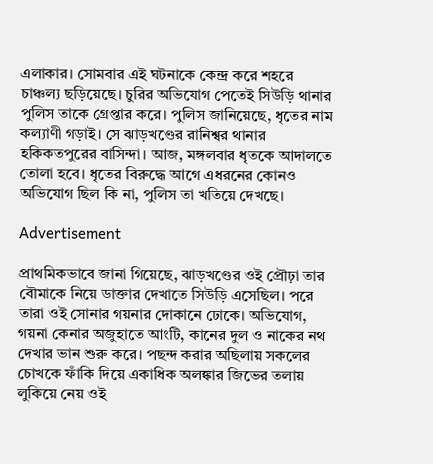এলাকার। সোমবার এই ঘটনাকে কেন্দ্র করে শহরে চাঞ্চল্য ছড়িয়েছে। চুরির অভিযোগ পেতেই সিউড়ি থানার পুলিস তাকে গ্রেপ্তার করে। পুলিস জানিয়েছে, ধৃতের নাম কল্যাণী গড়াই। সে ঝাড়খণ্ডের রানিশ্বর থানার হকিকতপুরের বাসিন্দা। আজ, মঙ্গলবার ধৃতকে আদালতে তোলা হবে। ধৃতের বিরুদ্ধে আগে এধরনের কোনও অভিযোগ ছিল কি না, পুলিস তা খতিয়ে দেখছে।

Advertisement

প্রাথমিকভাবে জানা গিয়েছে, ঝাড়খণ্ডের ওই প্রৌঢ়া তার বৌমাকে নিয়ে ডাক্তার দেখাতে সিউড়ি এসেছিল। পরে তারা ওই সোনার গয়নার দোকানে ঢোকে। অভিযোগ, গয়না কেনার অজুহাতে আংটি, কানের দুল ও নাকের নথ দেখার ভান শুরু করে। পছন্দ করার অছিলায় সকলের চোখকে ফাঁকি দিয়ে একাধিক অলঙ্কার জিভের তলায় লুকিয়ে নেয় ওই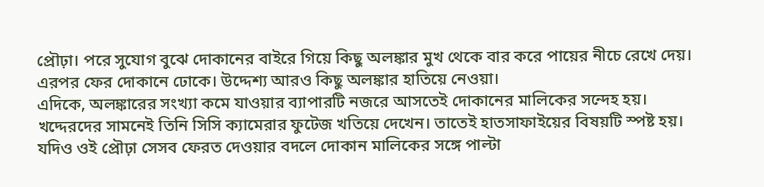প্রৌঢ়া। পরে সুযোগ বুঝে দোকানের বাইরে গিয়ে কিছু অলঙ্কার মুখ থেকে বার করে পায়ের নীচে রেখে দেয়। এরপর ফের দোকানে ঢোকে। উদ্দেশ্য আরও কিছু অলঙ্কার হাতিয়ে নেওয়া।
এদিকে, অলঙ্কারের সংখ্যা কমে যাওয়ার ব্যাপারটি নজরে আসতেই দোকানের মালিকের সন্দেহ হয়। খদ্দেরদের সামনেই তিনি সিসি ক্যামেরার ফুটেজ খতিয়ে দেখেন। তাতেই হাতসাফাইয়ের বিষয়টি স্পষ্ট হয়। যদিও ওই প্রৌঢ়া সেসব ফেরত দেওয়ার বদলে দোকান মালিকের সঙ্গে পাল্টা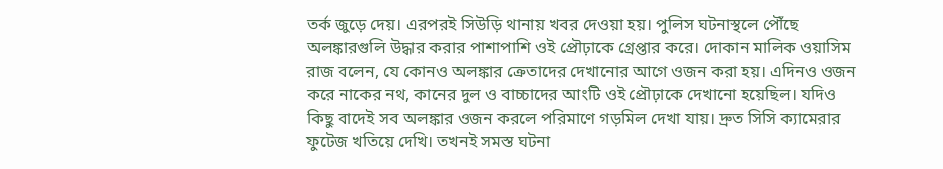তর্ক জুড়ে দেয়। এরপরই সিউড়ি থানায় খবর দেওয়া হয়। পুলিস ঘটনাস্থলে পৌঁছে অলঙ্কারগুলি উদ্ধার করার পাশাপাশি ওই প্রৌঢ়াকে গ্রেপ্তার করে। দোকান মালিক ওয়াসিম রাজ বলেন, যে কোনও অলঙ্কার ক্রেতাদের দেখানোর আগে ওজন করা হয়। এদিনও ওজন করে নাকের নথ, কানের দুল ও বাচ্চাদের আংটি ওই প্রৌঢ়াকে দেখানো হয়েছিল। যদিও কিছু বাদেই সব অলঙ্কার ওজন করলে পরিমাণে গড়মিল দেখা যায়। দ্রুত সিসি ক্যামেরার ফুটেজ খতিয়ে দেখি। তখনই সমস্ত ঘটনা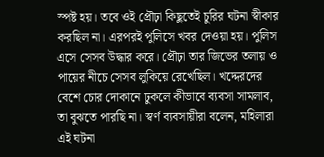স্পষ্ট হয়। তবে ওই প্রৌঢ়া কিছুতেই চুরির ঘটনা স্বীকার করছিল না। এরপরই পুলিসে খবর দেওয়া হয়। পুলিস এসে সেসব উদ্ধার করে। প্রৌঢ়া তার জিভের তলায় ও পায়ের নীচে সেসব লুকিয়ে রেখেছিল। খদ্দেরদের বেশে চোর দোকানে ঢুকলে কীভাবে ব্যবসা সামলাব, তা বুঝতে পারছি না। স্বর্ণ ব্যবসায়ীরা বলেন, মহিলারা এই ঘটনা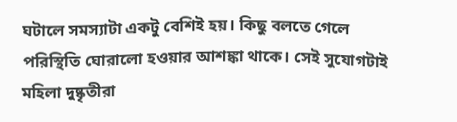ঘটালে সমস্যাটা একটু বেশিই হয়। কিছু বলতে গেলে পরিস্থিতি ঘোরালো হওয়ার আশঙ্কা থাকে। সেই সুযোগটাই মহিলা দুষ্কৃতীরা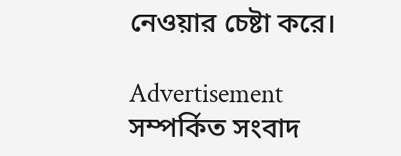নেওয়ার চেষ্টা করে।

Advertisement
সম্পর্কিত সংবাদ